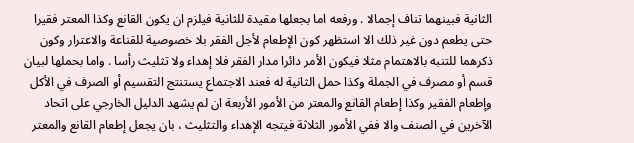الثانية فبينهما تناف إجمالا . ورفعه اما بجعلها مقيدة للثانية فيلزم ان يكون القانع وكذا المعتر فقيرا حتى يطعم دون غير ذلك الا استظهر كون الإطعام لأجل الفقر بلا خصوصية للقناعة والاعترار وكون ذكرهما للتنبه بالاهتمام مثلا فيكون الأمر دائرا مدار الفقر فلا إهداء ولا تثليث رأسا . واما بحملها لبيان قسم أو مصرف في الجملة وكذا حمل الثانية له فعند الاجتماع يستنتج التقسيم أو الصرف في الأكل وإطعام الفقير وكذا إطعام القانع والمعتر من الأمور الأربعة ان لم يشهد الدليل الخارجي على اتحاد الآخرين في الصنف والا ففي الأمور الثلاثة فيتجه الإهداء والتثليث ، بان يجعل إطعام القانع والمعتر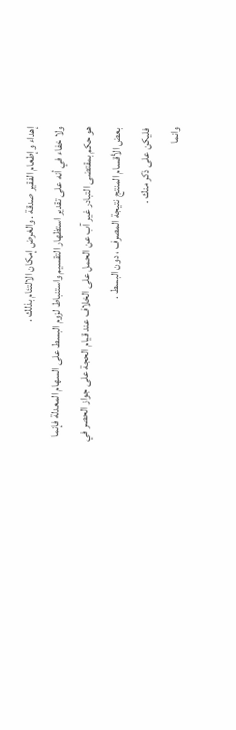إهداء وإطعام الفقير صدقة . والغرض إمكان الالتئام بذلك .
ولا خفاء في أنه على تقدير استظهار التقسيم واستنباط لزوم البسط على السهام المعدلة فإنما هو حكم بمقتضى التبادر غير آب عن الحمل على الخلاف عند قيام الحجة على جواز الحصر في بعض الأقسام المنتج نتيجة المصرف ، دون البسط .
فليكن على ذكر منك .
وانما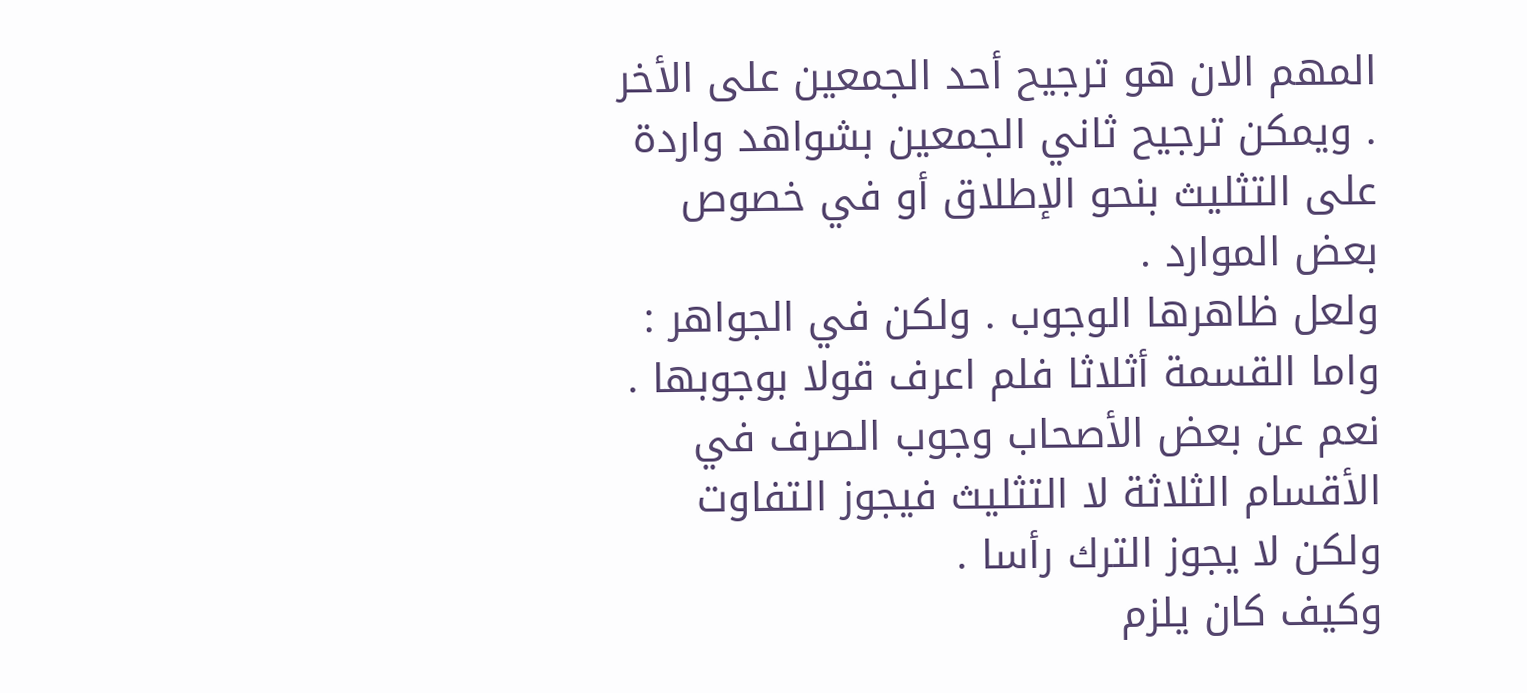المهم الان هو ترجيح أحد الجمعين على الأخر . ويمكن ترجيح ثاني الجمعين بشواهد واردة على التثليث بنحو الإطلاق أو في خصوص بعض الموارد .
ولعل ظاهرها الوجوب . ولكن في الجواهر : واما القسمة أثلاثا فلم اعرف قولا بوجوبها . نعم عن بعض الأصحاب وجوب الصرف في الأقسام الثلاثة لا التثليث فيجوز التفاوت ولكن لا يجوز الترك رأسا .
وكيف كان يلزم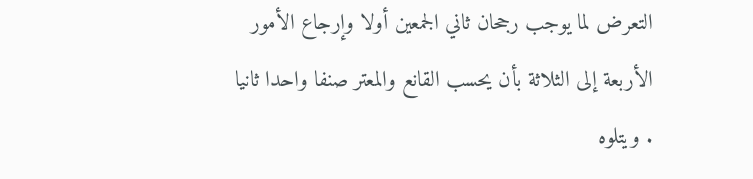التعرض لما يوجب رجحان ثاني الجمعين أولا وإرجاع الأمور الأربعة إلى الثلاثة بأن يحسب القانع والمعتر صنفا واحدا ثانيا . ويتلوه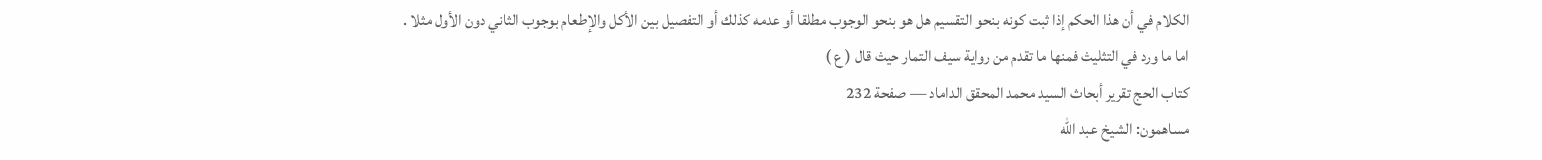الكلام في أن هذا الحكم إذا ثبت كونه بنحو التقسيم هل هو بنحو الوجوب مطلقا أو عدمه كذلك أو التفصيل بين الأكل والإطعام بوجوب الثاني دون الأول مثلا .
اما ما ورد في التثليث فمنها ما تقدم من رواية سيف التمار حيث قال ( ع )
كتاب الحج تقرير أبحاث السيد محمد المحقق الداماد — صفحة 232
مساهمون: الشيخ عبد الله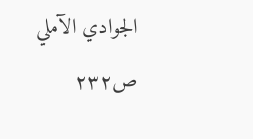الجوادي الآملي
ص٢٣٢